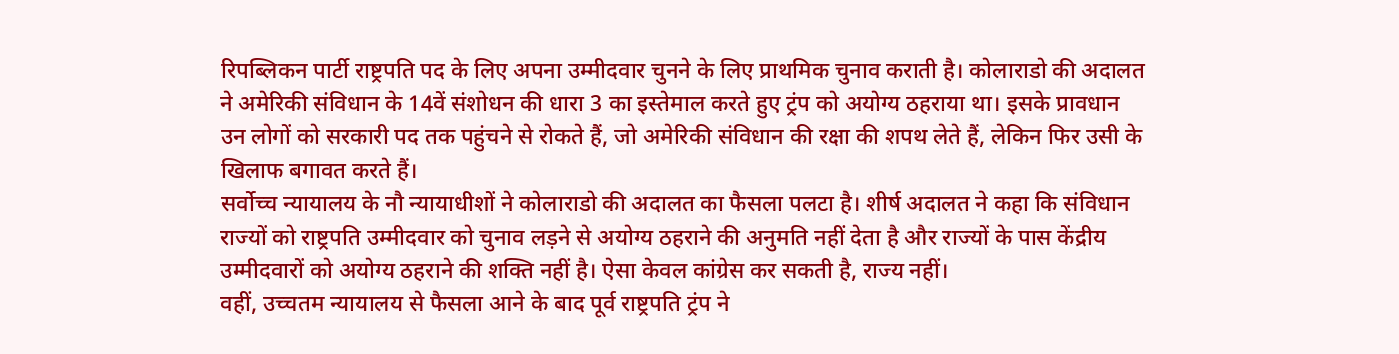रिपब्लिकन पार्टी राष्ट्रपति पद के लिए अपना उम्मीदवार चुनने के लिए प्राथमिक चुनाव कराती है। कोलाराडो की अदालत ने अमेरिकी संविधान के 14वें संशोधन की धारा 3 का इस्तेमाल करते हुए ट्रंप को अयोग्य ठहराया था। इसके प्रावधान उन लोगों को सरकारी पद तक पहुंचने से रोकते हैं, जो अमेरिकी संविधान की रक्षा की शपथ लेते हैं, लेकिन फिर उसी के खिलाफ बगावत करते हैं।
सर्वोच्च न्यायालय के नौ न्यायाधीशों ने कोलाराडो की अदालत का फैसला पलटा है। शीर्ष अदालत ने कहा कि संविधान राज्यों को राष्ट्रपति उम्मीदवार को चुनाव लड़ने से अयोग्य ठहराने की अनुमति नहीं देता है और राज्यों के पास केंद्रीय उम्मीदवारों को अयोग्य ठहराने की शक्ति नहीं है। ऐसा केवल कांग्रेस कर सकती है, राज्य नहीं।
वहीं, उच्चतम न्यायालय से फैसला आने के बाद पूर्व राष्ट्रपति ट्रंप ने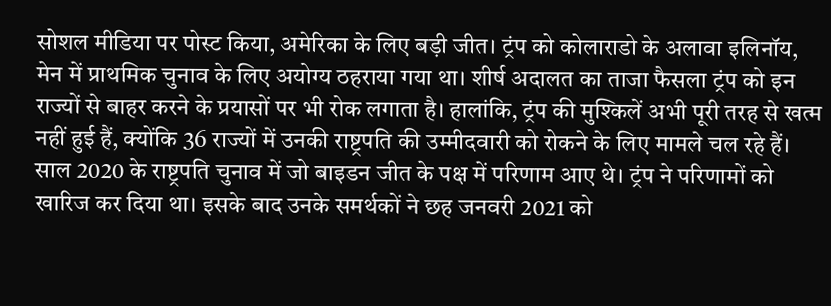सोशल मीडिया पर पोस्ट किया, अमेरिका के लिए बड़ी जीत। ट्रंप को कोलाराडो के अलावा इलिनॉय, मेन में प्राथमिक चुनाव के लिए अयोग्य ठहराया गया था। शीर्ष अदालत का ताजा फैसला ट्रंप को इन राज्यों से बाहर करने के प्रयासों पर भी रोक लगाता है। हालांकि, ट्रंप की मुश्किलें अभी पूरी तरह से खत्म नहीं हुई हैं, क्योंकि 36 राज्यों में उनकी राष्ट्रपति की उम्मीदवारी को रोकने के लिए मामले चल रहे हैं।
साल 2020 के राष्ट्रपति चुनाव में जो बाइडन जीत के पक्ष में परिणाम आए थे। ट्रंप ने परिणामों को खारिज कर दिया था। इसके बाद उनके समर्थकों ने छह जनवरी 2021 को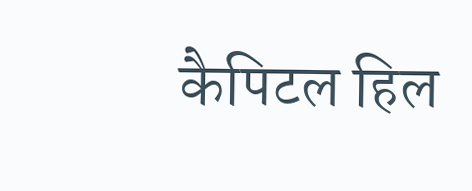कैपिटल हिल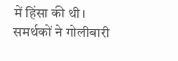में हिंसा की थी। समर्थकों ने गोलीबारी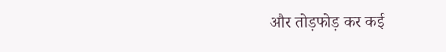और तोड़फोड़ कर कई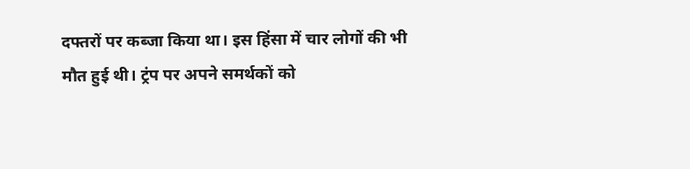दफ्तरों पर कब्जा किया था। इस हिंसा में चार लोगों की भी मौत हुई थी। ट्रंप पर अपने समर्थकों को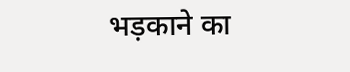भड़काने का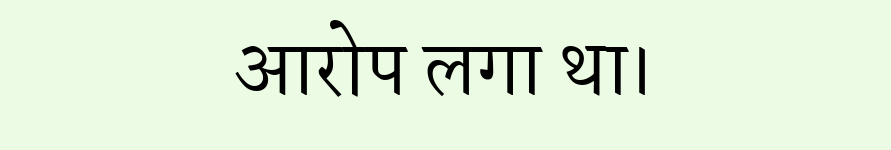आरोप लगा था।